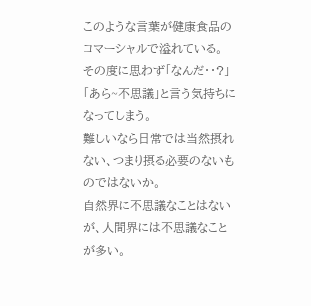このような言葉が健康食品のコマーシャルで溢れている。
その度に思わず「なんだ・・?」「あら~不思議」と言う気持ちになってしまう。
難しいなら日常では当然摂れない、つまり摂る必要のないものではないか。
自然界に不思議なことはないが、人間界には不思議なことが多い。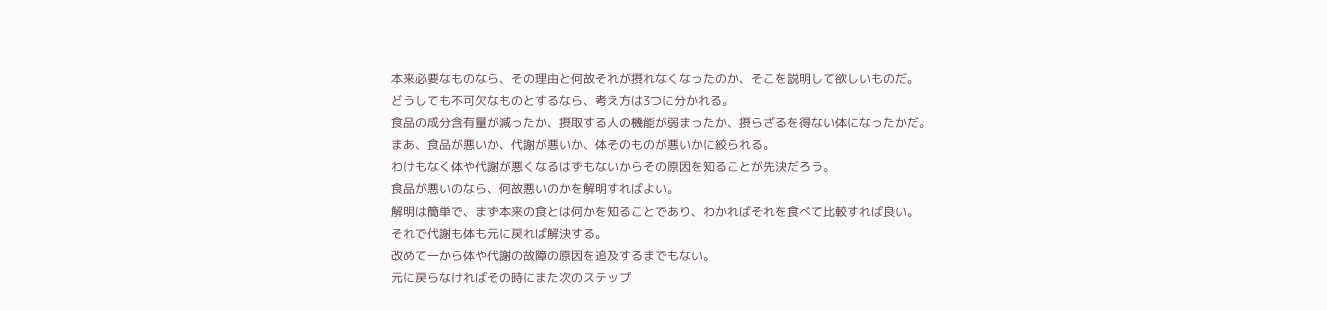本来必要なものなら、その理由と何故それが摂れなくなったのか、そこを説明して欲しいものだ。
どうしても不可欠なものとするなら、考え方は3つに分かれる。
食品の成分含有量が減ったか、摂取する人の機能が弱まったか、摂らざるを得ない体になったかだ。
まあ、食品が悪いか、代謝が悪いか、体そのものが悪いかに絞られる。
わけもなく体や代謝が悪くなるはずもないからその原因を知ることが先決だろう。
食品が悪いのなら、何故悪いのかを解明すればよい。
解明は簡単で、まず本来の食とは何かを知ることであり、わかればそれを食べて比較すれば良い。
それで代謝も体も元に戻れば解決する。
改めて一から体や代謝の故障の原因を追及するまでもない。
元に戻らなければその時にまた次のステップ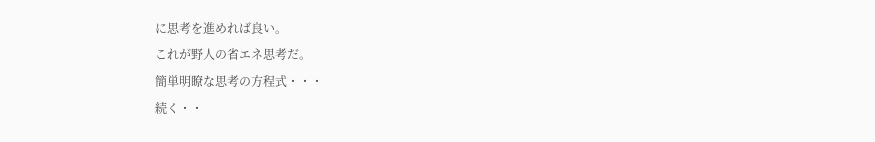に思考を進めれば良い。
これが野人の省エネ思考だ。
簡単明瞭な思考の方程式・・・
続く・・